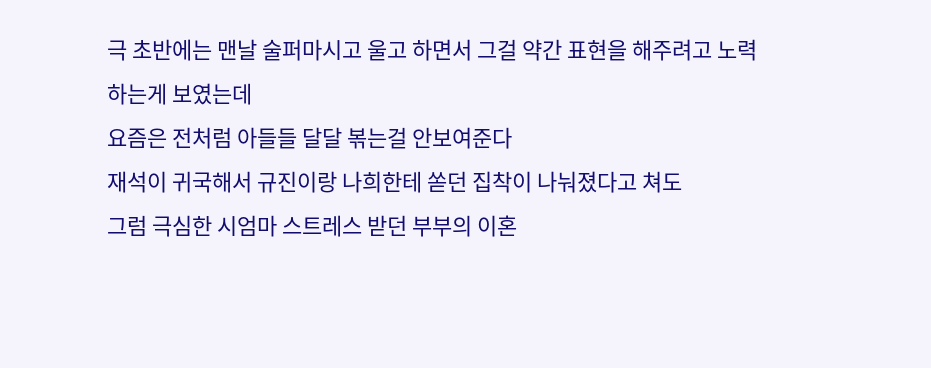극 초반에는 맨날 술퍼마시고 울고 하면서 그걸 약간 표현을 해주려고 노력하는게 보였는데
요즘은 전처럼 아들들 달달 볶는걸 안보여준다
재석이 귀국해서 규진이랑 나희한테 쏟던 집착이 나눠졌다고 쳐도
그럼 극심한 시엄마 스트레스 받던 부부의 이혼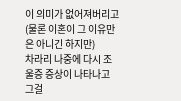이 의미가 없어져버리고(물론 이혼이 그 이유만은 아니긴 하지만)
차라리 나중에 다시 조울증 증상이 나타나고 그걸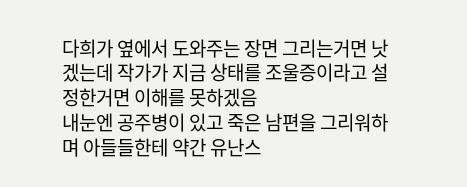다희가 옆에서 도와주는 장면 그리는거면 낫겠는데 작가가 지금 상태를 조울증이라고 설정한거면 이해를 못하겠음
내눈엔 공주병이 있고 죽은 남편을 그리워하며 아들들한테 약간 유난스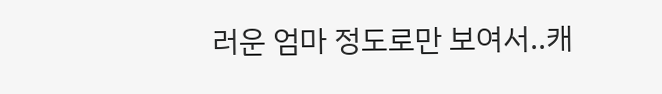러운 엄마 정도로만 보여서..캐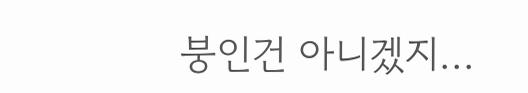붕인건 아니겠지...